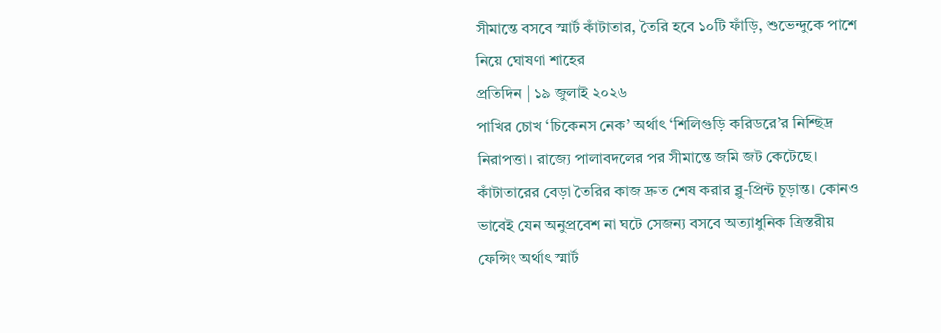সীমান্তে বসবে স্মার্ট কাঁটাতার, তৈরি হবে ১০টি ফাঁড়ি, শুভেন্দুকে পাশে নিয়ে ঘোষণা শাহের
প্রতিদিন | ১৯ জুলাই ২০২৬
পাখির চোখ ‘চিকেনস নেক’ অর্থাৎ ‘শিলিগুড়ি করিডরে’র নিশ্ছিদ্র নিরাপত্তা। রাজ্যে পালাবদলের পর সীমান্তে জমি জট কেটেছে। কাঁটাতারের বেড়া তৈরির কাজ দ্রুত শেষ করার ব্লু-প্রিন্ট চূড়ান্ত। কোনও ভাবেই যেন অনুপ্রবেশ না ঘটে সেজন্য বসবে অত্যাধুনিক ত্রিস্তরীয় ফেন্সিং অর্থাৎ স্মার্ট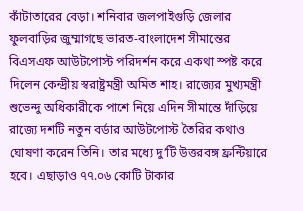কাঁটাতারের বেড়া। শনিবার জলপাইগুড়ি জেলার ফুলবাড়ির জুম্মাগছে ভারত-বাংলাদেশ সীমান্তের বিএসএফ আউটপোস্ট পরিদর্শন করে একথা স্পষ্ট করে দিলেন কেন্দ্রীয় স্বরাষ্ট্রমন্ত্রী অমিত শাহ। রাজ্যের মুখ্যমন্ত্রী শুভেন্দু অধিকারীকে পাশে নিয়ে এদিন সীমান্তে দাঁড়িয়ে রাজ্যে দশটি নতুন বর্ডার আউটপোস্ট তৈরির কথাও ঘোষণা করেন তিনি। তার মধ্যে দু’টি উত্তরবঙ্গ ফ্রন্টিয়ারে হবে। এছাড়াও ৭৭.০৬ কোটি টাকার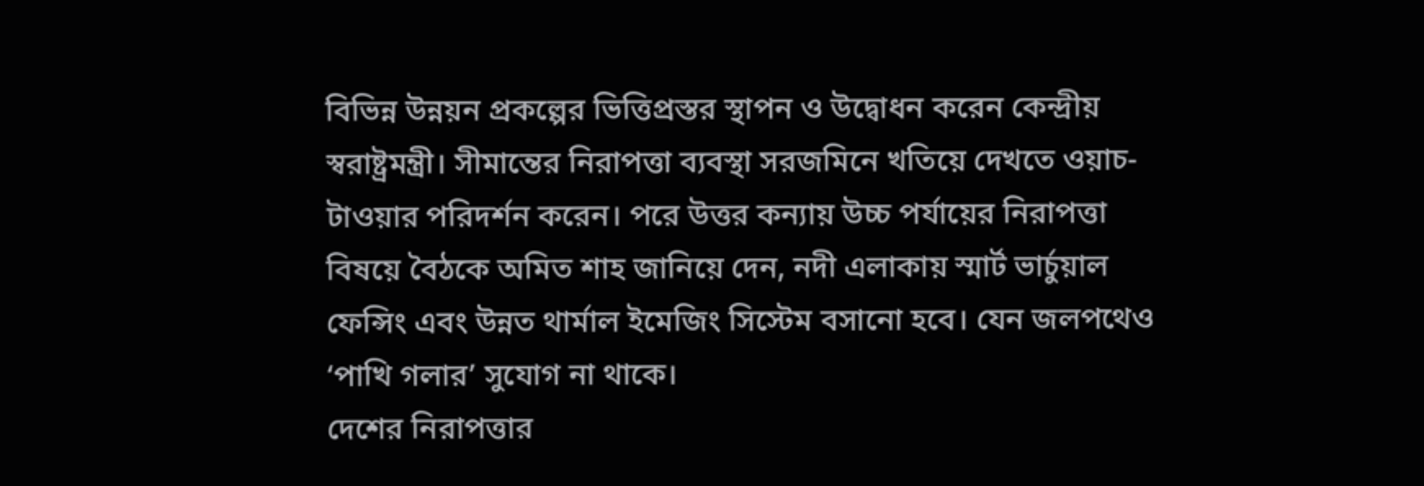বিভিন্ন উন্নয়ন প্রকল্পের ভিত্তিপ্রস্তর স্থাপন ও উদ্বোধন করেন কেন্দ্রীয় স্বরাষ্ট্রমন্ত্রী। সীমান্তের নিরাপত্তা ব্যবস্থা সরজমিনে খতিয়ে দেখতে ওয়াচ-টাওয়ার পরিদর্শন করেন। পরে উত্তর কন্যায় উচ্চ পর্যায়ের নিরাপত্তা বিষয়ে বৈঠকে অমিত শাহ জানিয়ে দেন, নদী এলাকায় স্মার্ট ভার্চুয়াল ফেন্সিং এবং উন্নত থার্মাল ইমেজিং সিস্টেম বসানো হবে। যেন জলপথেও ‘পাখি গলার’ সুযোগ না থাকে।
দেশের নিরাপত্তার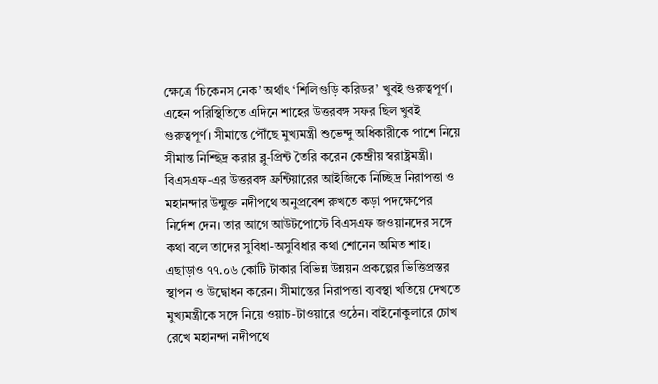ক্ষেত্রে ‘চিকেনস নেক’ অর্থাৎ ‘শিলিগুড়ি করিডর’ খুবই গুরুত্বপূর্ণ। এহেন পরিস্থিতিতে এদিনে শাহের উত্তরবঙ্গ সফর ছিল খুবই গুরুত্বপূর্ণ। সীমান্তে পৌঁছে মুখ্যমন্ত্রী শুভেন্দু অধিকারীকে পাশে নিয়ে সীমান্ত নিশ্ছিদ্র করার ব্লু-প্রিন্ট তৈরি করেন কেন্দ্রীয় স্বরাষ্ট্রমন্ত্রী। বিএসএফ-এর উত্তরবঙ্গ ফ্রন্টিয়ারের আইজিকে নিচ্ছিদ্র নিরাপত্তা ও মহানন্দার উন্মুক্ত নদীপথে অনুপ্রবেশ রুখতে কড়া পদক্ষেপের নির্দেশ দেন। তার আগে আউটপোস্টে বিএসএফ জওয়ানদের সঙ্গে কথা বলে তাদের সুবিধা-অসুবিধার কথা শোনেন অমিত শাহ। এছাড়াও ৭৭.০৬ কোটি টাকার বিভিন্ন উন্নয়ন প্রকল্পের ভিত্তিপ্রস্তর স্থাপন ও উদ্বোধন করেন। সীমান্তের নিরাপত্তা ব্যবস্থা খতিয়ে দেখতে মুখ্যমন্ত্রীকে সঙ্গে নিয়ে ওয়াচ-টাওয়ারে ওঠেন। বাইনোকুলারে চোখ রেখে মহানন্দা নদীপথে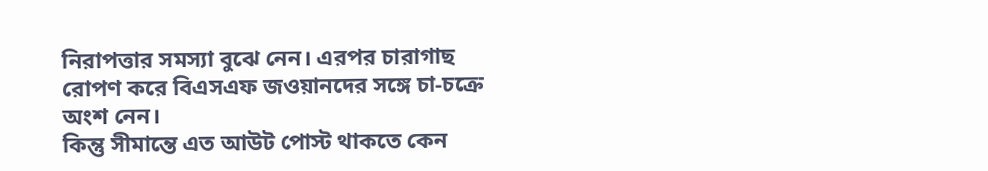নিরাপত্তার সমস্যা বুঝে নেন। এরপর চারাগাছ রোপণ করে বিএসএফ জওয়ানদের সঙ্গে চা-চক্রে অংশ নেন।
কিন্তু সীমান্তে এত আউট পোস্ট থাকতে কেন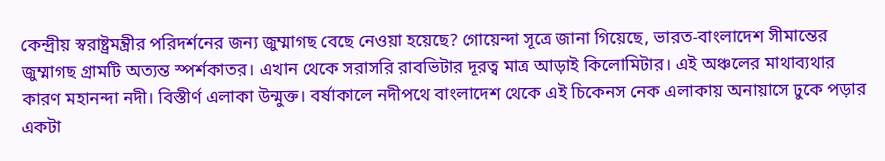কেন্দ্রীয় স্বরাষ্ট্রমন্ত্রীর পরিদর্শনের জন্য জুম্মাগছ বেছে নেওয়া হয়েছে? গোয়েন্দা সূত্রে জানা গিয়েছে, ভারত-বাংলাদেশ সীমান্তের জুম্মাগছ গ্রামটি অত্যন্ত স্পর্শকাতর। এখান থেকে সরাসরি রাবভিটার দূরত্ব মাত্র আড়াই কিলোমিটার। এই অঞ্চলের মাথাব্যথার কারণ মহানন্দা নদী। বিস্তীর্ণ এলাকা উন্মুক্ত। বর্ষাকালে নদীপথে বাংলাদেশ থেকে এই চিকেনস নেক এলাকায় অনায়াসে ঢুকে পড়ার একটা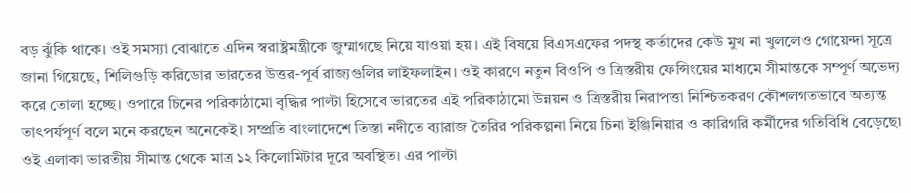বড় ঝুঁকি থাকে। ওই সমস্যা বোঝাতে এদিন স্বরাষ্ট্রমন্ত্রীকে জুম্মাগছে নিয়ে যাওয়া হয়। এই বিষয়ে বিএসএফের পদস্থ কর্তাদের কেউ মুখ না খুললেও গোয়েন্দা সূত্রে জানা গিয়েছে, শিলিগুড়ি করিডোর ভারতের উত্তর-পূর্ব রাজ্যগুলির লাইফলাইন। ওই কারণে নতুন বিওপি ও ত্রিস্তরীয় ফেন্সিংয়ের মাধ্যমে সীমান্তকে সম্পূর্ণ অভেদ্য করে তোলা হচ্ছে। ওপারে চিনের পরিকাঠামো বৃদ্ধির পাল্টা হিসেবে ভারতের এই পরিকাঠামো উন্নয়ন ও ত্রিস্তরীয় নিরাপত্তা নিশ্চিতকরণ কৌশলগতভাবে অত্যন্ত তাৎপর্যপূর্ণ বলে মনে করছেন অনেকেই। সম্প্রতি বাংলাদেশে তিস্তা নদীতে ব্যারাজ তৈরির পরিকল্পনা নিয়ে চিনা ইঞ্জিনিয়ার ও কারিগরি কর্মীদের গতিবিধি বেড়েছে৷ ওই এলাকা ভারতীয় সীমান্ত থেকে মাত্র ১২ কিলোমিটার দূরে অবস্থিত। এর পাল্টা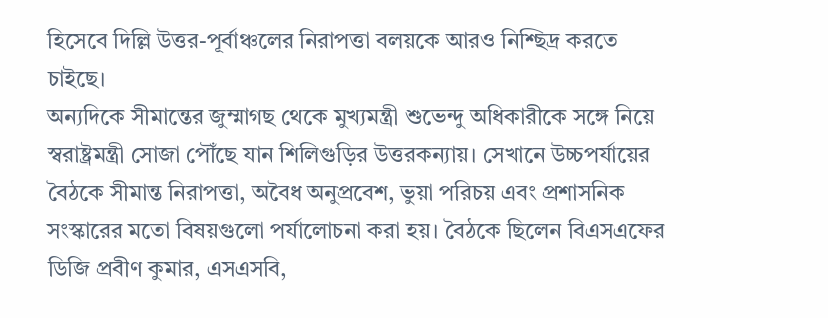হিসেবে দিল্লি উত্তর-পূর্বাঞ্চলের নিরাপত্তা বলয়কে আরও নিশ্ছিদ্র করতে চাইছে।
অন্যদিকে সীমান্তের জুম্মাগছ থেকে মুখ্যমন্ত্রী শুভেন্দু অধিকারীকে সঙ্গে নিয়ে স্বরাষ্ট্রমন্ত্রী সোজা পৌঁছে যান শিলিগুড়ির উত্তরকন্যায়। সেখানে উচ্চপর্যায়ের বৈঠকে সীমান্ত নিরাপত্তা, অবৈধ অনুপ্রবেশ, ভুয়া পরিচয় এবং প্রশাসনিক সংস্কারের মতো বিষয়গুলো পর্যালোচনা করা হয়। বৈঠকে ছিলেন বিএসএফের ডিজি প্রবীণ কুমার, এসএসবি,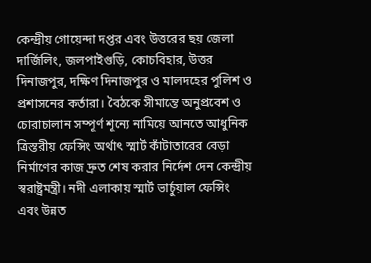কেন্দ্রীয় গোয়েন্দা দপ্তর এবং উত্তরের ছয় জেলা দার্জিলিং, জলপাইগুড়ি, কোচবিহার, উত্তর দিনাজপুর, দক্ষিণ দিনাজপুর ও মালদহের পুলিশ ও প্রশাসনের কর্তারা। বৈঠকে সীমান্তে অনুপ্রবেশ ও চোরাচালান সম্পূর্ণ শূন্যে নামিয়ে আনতে আধুনিক ত্রিস্তরীয় ফেন্সিং অর্থাৎ স্মার্ট কাঁটাতারের বেড়া নির্মাণের কাজ দ্রুত শেষ করার নির্দেশ দেন কেন্দ্রীয় স্বরাষ্ট্রমন্ত্রী। নদী এলাকায় স্মার্ট ভার্চুয়াল ফেন্সিং এবং উন্নত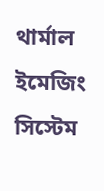থার্মাল ইমেজিং সিস্টেম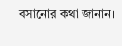বসানোর কথা জানান।